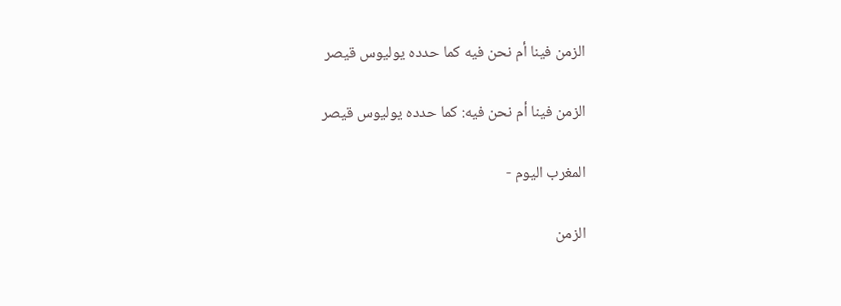الزمن فينا أم نحن فيه كما حدده يوليوس قيصر

الزمن فينا أم نحن فيه: كما حدده يوليوس قيصر

المغرب اليوم -

الزمن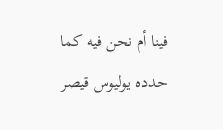فينا أم نحن فيه كما حدده يوليوس قيصر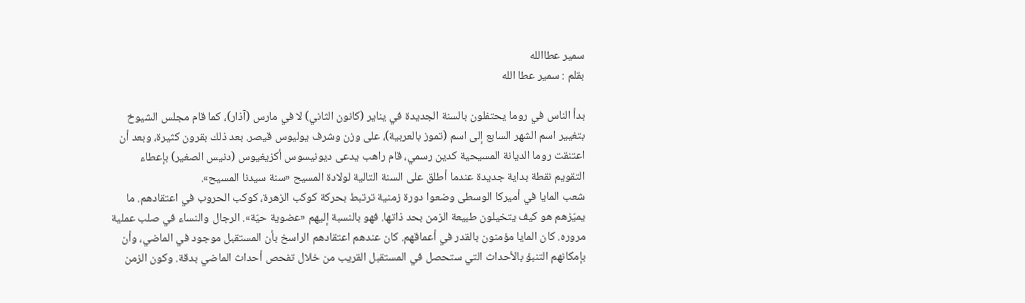سمير عطاالله
بقلم : سمير عطا الله

بدأ الناس في روما يحتفلون بالسنة الجديدة في يناير (كانون الثاني) لا في مارس (آذار)، كما قام مجلس الشيوخ بتغيير اسم الشهر السابع إلى اسم (تموز بالعربية)، على وزن وشرف يوليوس قيصر. بعد ذلك بقرون كثيرة، وبعد أن اعتنقت روما الديانة المسيحية كدين رسمي، قام راهب يدعى ديونيسوس أكزيغيوس (دنيس الصغير) بإعطاء التقويم نقطة بداية جديدة عندما أطلق على السنة التالية لولادة المسيح «سنة سيدنا المسيح».
شعب المايا في أميركا الوسطى وضعوا دورة زمنية ترتبط بحركة كوكب الزهرة، كوكب الحروب في اعتقادهم. ما يميّزهم هو كيف يتخيلون طبيعة الزمن بحد ذاتها. فهو بالنسبة إليهم «عضوية حيّة». الرجال والنساء في صلب عملية مروره. كان المايا مؤمنون بالقدر في أعماقهم. كان عندهم اعتقادهم الراسخ بأن المستقبل موجود في الماضي، وأن بإمكانهم التنبؤ بالأحداث التي ستحصل في المستقبل القريب من خلال تفحص أحداث الماضي بدقة. وكون الزمن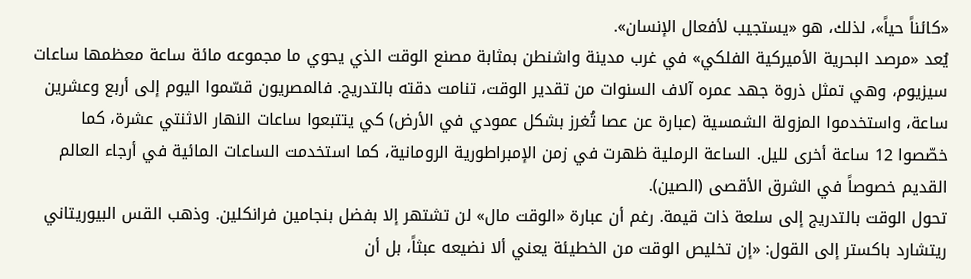«كائناً حياً»، لذلك، هو «يستجيب لأفعال الإنسان».
يُعد «مرصد البحرية الأميركية الفلكي» في غرب مدينة واشنطن بمثابة مصنع الوقت الذي يحوي ما مجموعه مائة ساعة معظمها ساعات سيزيوم، وهي تمثل ذروة جهد عمره آلاف السنوات من تقدير الوقت، تنامت دقته بالتدريج. فالمصريون قسّموا اليوم إلى أربع وعشرين ساعة، واستخدموا المزولة الشمسية (عبارة عن عصا تُغرز بشكل عمودي في الأرض) كي يتتبعوا ساعات النهار الاثنتي عشرة، كما خصّصوا 12 ساعة أخرى لليل. الساعة الرملية ظهرت في زمن الإمبراطورية الرومانية، كما استخدمت الساعات المائية في أرجاء العالم القديم خصوصاً في الشرق الأقصى (الصين).
تحول الوقت بالتدريج إلى سلعة ذات قيمة. رغم أن عبارة «الوقت مال» لن تشتهر إلا بفضل بنجامين فرانكلين. وذهب القس البيوريتاني ريتشارد باكستر إلى القول: «إن تخليص الوقت من الخطيئة يعني ألا نضيعه عبثاً، بل أن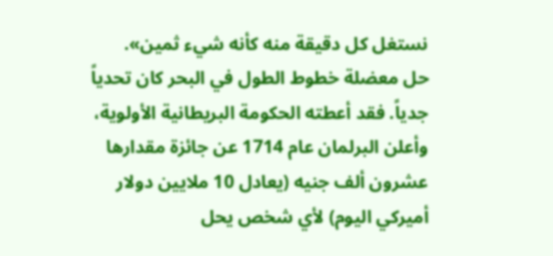نستغل كل دقيقة منه كأنه شيء ثمين».
حل معضلة خطوط الطول في البحر كان تحدياً جدياً. فقد أعطته الحكومة البريطانية الأولوية، وأعلن البرلمان عام 1714 عن جائزة مقدارها عشرون ألف جنيه (يعادل 10 ملايين دولار أميركي اليوم) لأي شخص يحل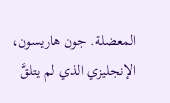المعضلة. جون هاريسون، الإنجليزي الذي لم يتلقَّ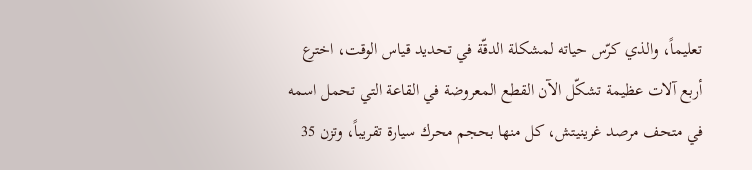تعليماً، والذي كرّس حياته لمشكلة الدقّة في تحديد قياس الوقت، اخترع أربع آلات عظيمة تشكّل الآن القطع المعروضة في القاعة التي تحمل اسمه في متحف مرصد غرينيتش، كل منها بحجم محرك سيارة تقريباً، وتزن 35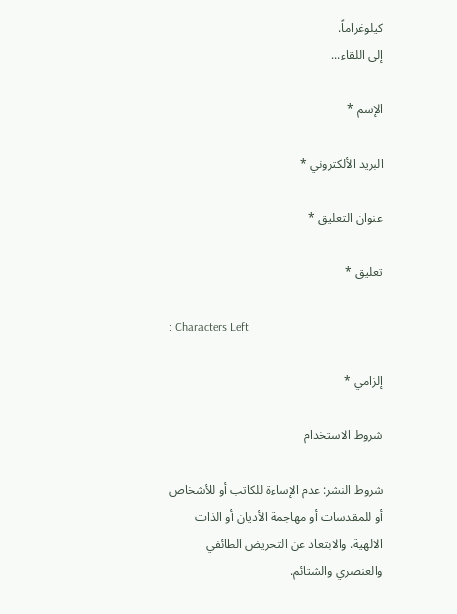كيلوغراماً.
إلى اللقاء...

الإسم *

البريد الألكتروني *

عنوان التعليق *

تعليق *

: Characters Left

إلزامي *

شروط الاستخدام

شروط النشر: عدم الإساءة للكاتب أو للأشخاص أو للمقدسات أو مهاجمة الأديان أو الذات الالهية. والابتعاد عن التحريض الطائفي والعنصري والشتائم.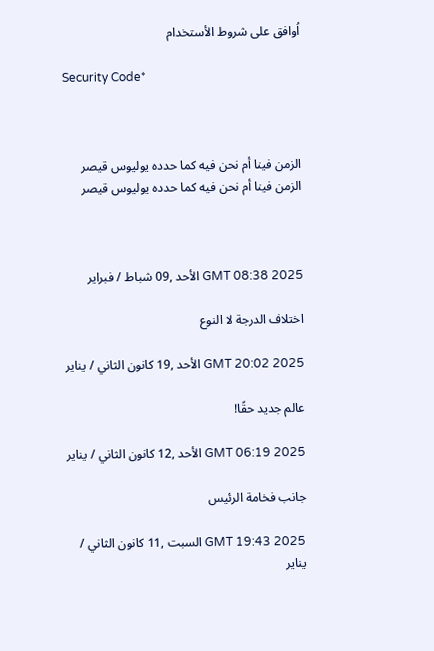اُوافق على شروط الأستخدام

Security Code*



الزمن فينا أم نحن فيه كما حدده يوليوس قيصر الزمن فينا أم نحن فيه كما حدده يوليوس قيصر



GMT 08:38 2025 الأحد ,09 شباط / فبراير

اختلاف الدرجة لا النوع

GMT 20:02 2025 الأحد ,19 كانون الثاني / يناير

عالم جديد حقًا!

GMT 06:19 2025 الأحد ,12 كانون الثاني / يناير

جانب فخامة الرئيس

GMT 19:43 2025 السبت ,11 كانون الثاني / يناير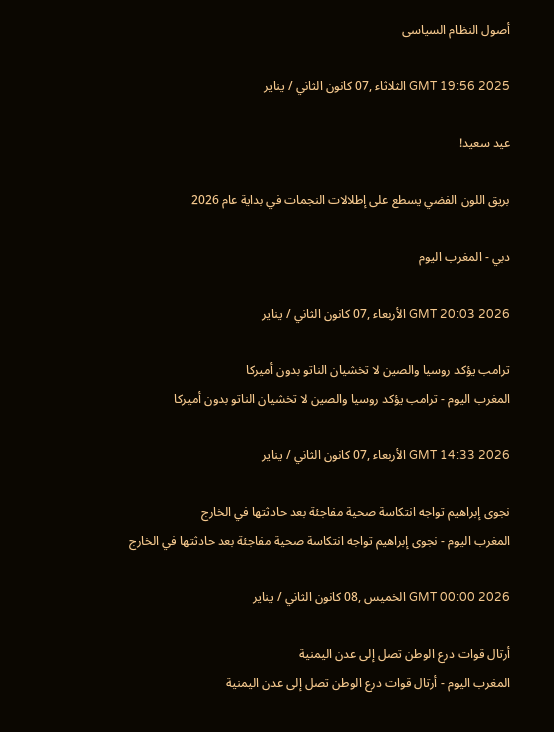أصول النظام السياسى

GMT 19:56 2025 الثلاثاء ,07 كانون الثاني / يناير

عيد سعيد!

بريق اللون الفضي يسطع على إطلالات النجمات في بداية عام 2026

دبي - المغرب اليوم

GMT 20:03 2026 الأربعاء ,07 كانون الثاني / يناير

ترامب يؤكد روسيا والصين لا تخشيان الناتو بدون أميركا
المغرب اليوم - ترامب يؤكد روسيا والصين لا تخشيان الناتو بدون أميركا

GMT 14:33 2026 الأربعاء ,07 كانون الثاني / يناير

نجوى إبراهيم تواجه انتكاسة صحية مفاجئة بعد حادثتها في الخارج
المغرب اليوم - نجوى إبراهيم تواجه انتكاسة صحية مفاجئة بعد حادثتها في الخارج

GMT 00:00 2026 الخميس ,08 كانون الثاني / يناير

أرتال قوات درع الوطن تصل إلى عدن اليمنية
المغرب اليوم - أرتال قوات درع الوطن تصل إلى عدن اليمنية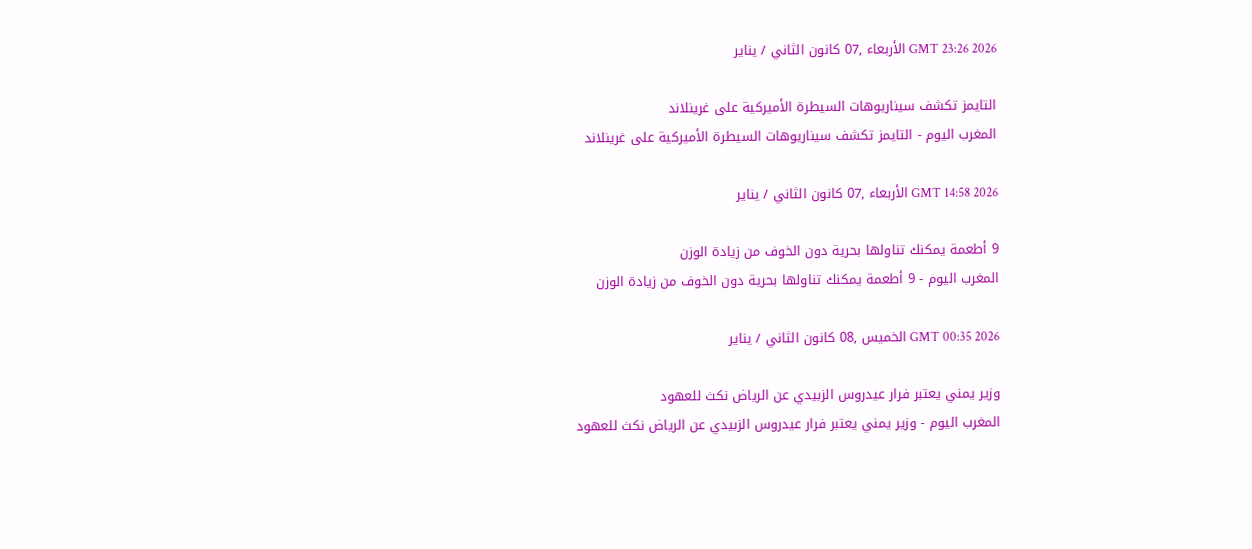GMT 23:26 2026 الأربعاء ,07 كانون الثاني / يناير

التايمز تكشف سيناريوهات السيطرة الأميركية على غرينلاند
المغرب اليوم - التايمز تكشف سيناريوهات السيطرة الأميركية على غرينلاند

GMT 14:58 2026 الأربعاء ,07 كانون الثاني / يناير

9 أطعمة يمكنك تناولها بحرية دون الخوف من زيادة الوزن
المغرب اليوم - 9 أطعمة يمكنك تناولها بحرية دون الخوف من زيادة الوزن

GMT 00:35 2026 الخميس ,08 كانون الثاني / يناير

وزير يمني يعتبر فرار عيدروس الزبيدي عن الرياض نكث للعهود
المغرب اليوم - وزير يمني يعتبر فرار عيدروس الزبيدي عن الرياض نكث للعهود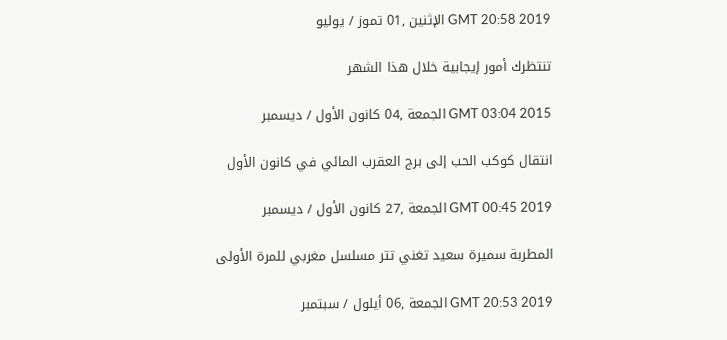GMT 20:58 2019 الإثنين ,01 تموز / يوليو

تنتظرك أمور إيجابية خلال هذا الشهر

GMT 03:04 2015 الجمعة ,04 كانون الأول / ديسمبر

انتقال كوكب الحب إلى برج العقرب المائي في كانون الأول

GMT 00:45 2019 الجمعة ,27 كانون الأول / ديسمبر

المطربة سميرة سعيد تغني تتر مسلسل مغربي للمرة الأولى

GMT 20:53 2019 الجمعة ,06 أيلول / سبتمبر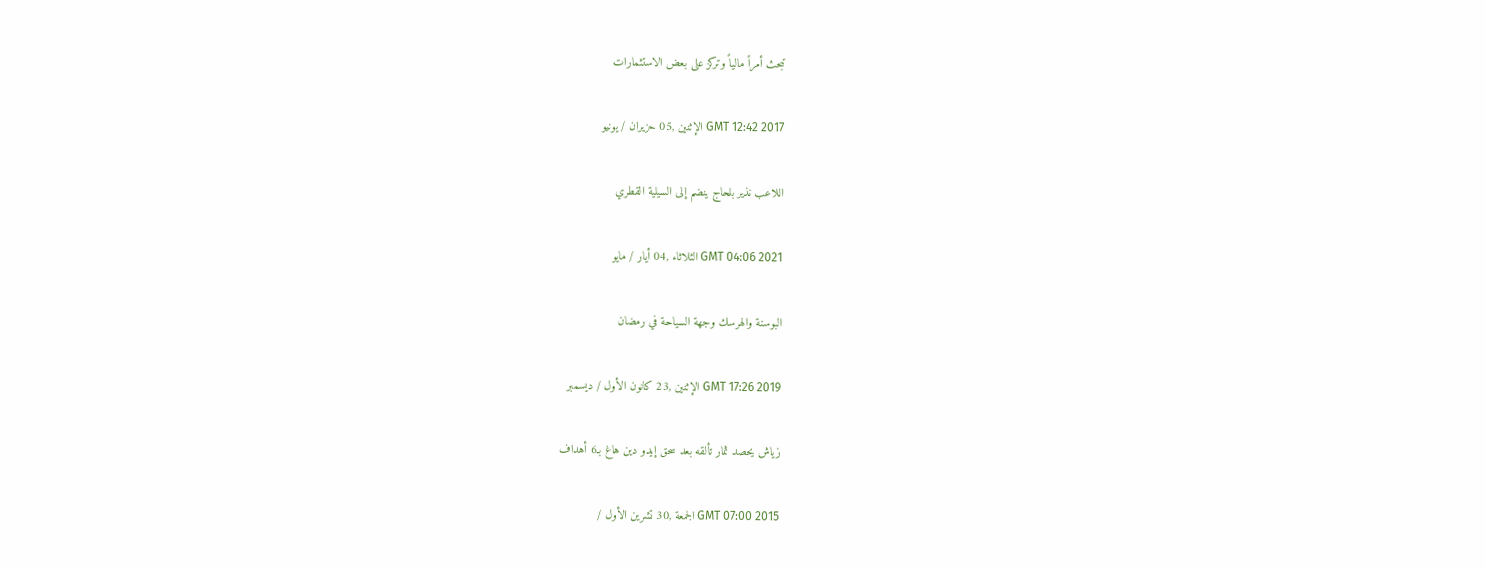تبحث أمراً مالياً وتركز على بعض الاستثمارات

GMT 12:42 2017 الإثنين ,05 حزيران / يونيو

اللاعب نذير بلحاج ينضم إلى السيلية القطري

GMT 04:06 2021 الثلاثاء ,04 أيار / مايو

البوسنة والهرسك وجهة السياحة في رمضان

GMT 17:26 2019 الإثنين ,23 كانون الأول / ديسمبر

زياش يحصد ثمار تألقه بعد سحق إيدو دين هاغ بـ6 أهداف

GMT 07:00 2015 الجمعة ,30 تشرين الأول /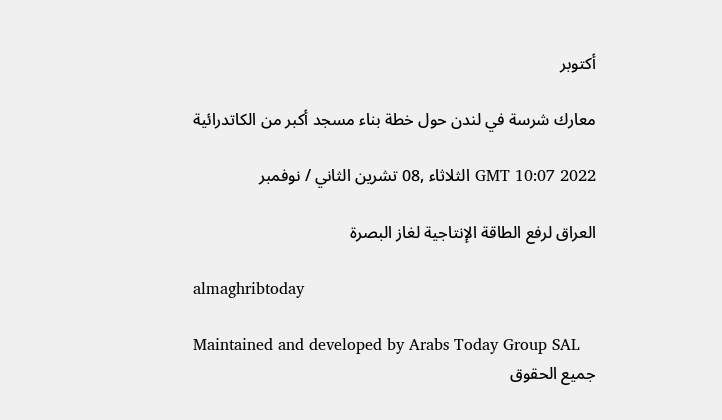أكتوبر

معارك شرسة في لندن حول خطة بناء مسجد أكبر من الكاتدرائية

GMT 10:07 2022 الثلاثاء ,08 تشرين الثاني / نوفمبر

العراق لرفع الطاقة الإنتاجية لغاز البصرة

almaghribtoday

Maintained and developed by Arabs Today Group SAL
جميع الحقوق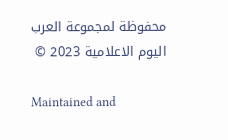محفوظة لمجموعة العرب اليوم الاعلامية 2023 ©

Maintained and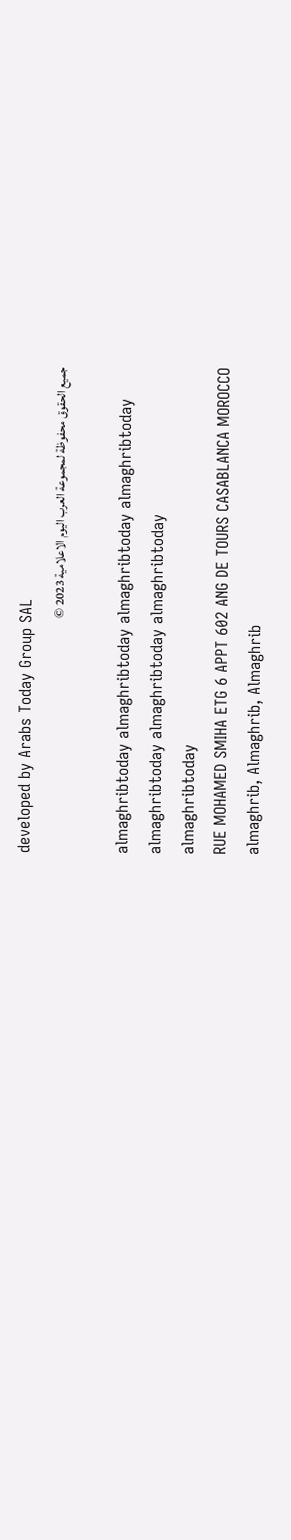developed by Arabs Today Group SAL
جميع الحقوق محفوظة لمجموعة العرب اليوم الاعلامية 2023 ©

almaghribtoday almaghribtoday almaghribtoday almaghribtoday
almaghribtoday almaghribtoday almaghribtoday
almaghribtoday
RUE MOHAMED SMIHA ETG 6 APPT 602 ANG DE TOURS CASABLANCA MOROCCO
almaghrib, Almaghrib, Almaghrib